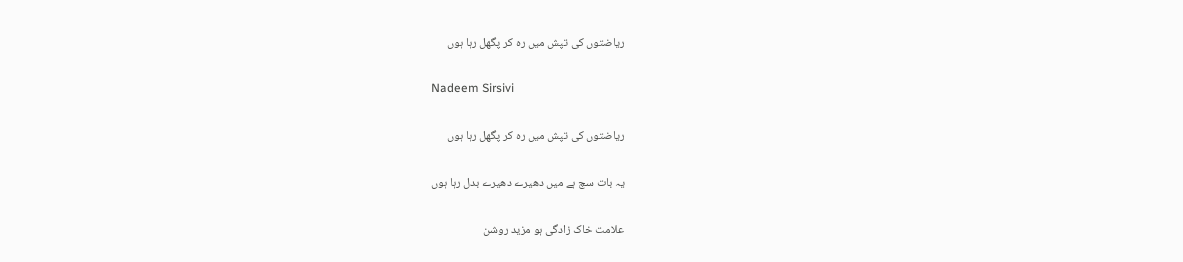ریاضتوں کی تپش میں رہ کر پگھل رہا ہوں

Nadeem Sirsivi

ریاضتوں کی تپش میں رہ کر پگھل رہا ہوں

یہ بات سچ ہے میں دھیرے دھیرے بدل رہا ہوں

علامت خاک زادگی ہو مزید روشن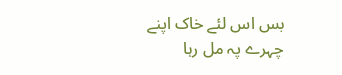بس اس لئے خاک اپنے چہرے پہ مل رہا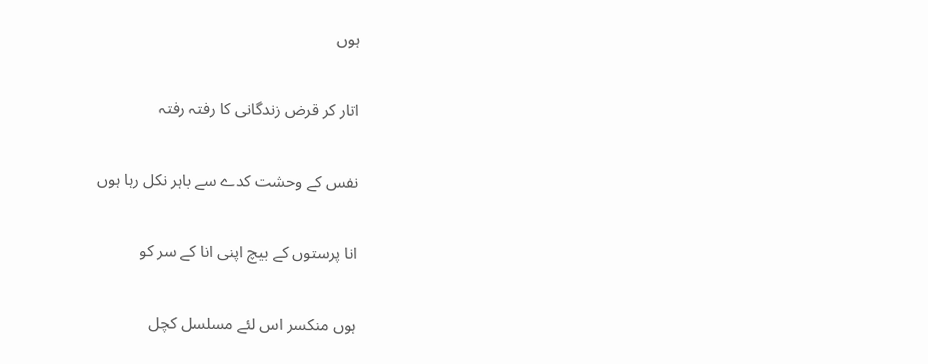ہوں

اتار کر قرض زندگانی کا رفتہ رفتہ

نفس کے وحشت کدے سے باہر نکل رہا ہوں

انا پرستوں کے بیچ اپنی انا کے سر کو

ہوں منکسر اس لئے مسلسل کچل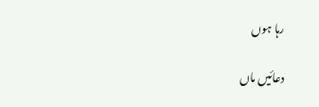رہا ہوں

دعائیں ماں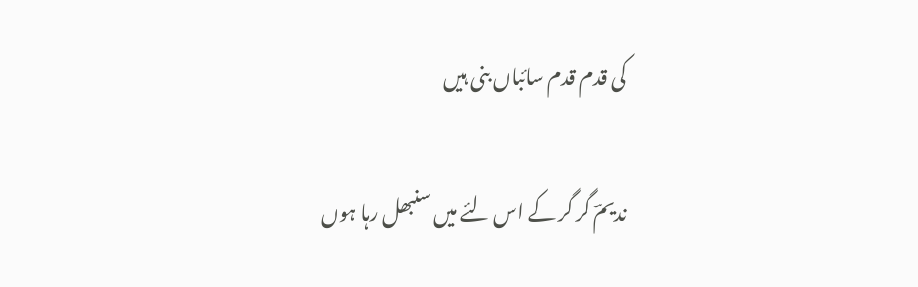کی قدم قدم سائباں بنی ہیں

ندیمؔ گر گر کے اس لئے میں سنبھل رہا ہوں